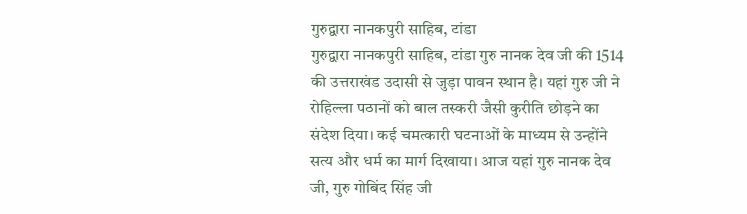गुरुद्वारा नानकपुरी साहिब, टांडा
गुरुद्वारा नानकपुरी साहिब, टांडा गुरु नानक देव जी की 1514 की उत्तराखंड उदासी से जुड़ा पावन स्थान है। यहां गुरु जी ने रोहिल्ला पठानों को बाल तस्करी जैसी कुरीति छोड़ने का संदेश दिया। कई चमत्कारी घटनाओं के माध्यम से उन्होंने सत्य और धर्म का मार्ग दिखाया। आज यहां गुरु नानक देव जी, गुरु गोबिंद सिंह जी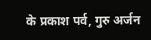के प्रकाश पर्व, गुरु अर्जन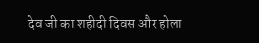देव जी का शहीदी दिवस और होला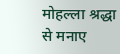मोहल्ला श्रद्धा से मनाए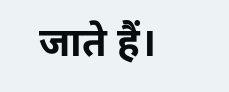जाते हैं।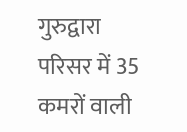गुरुद्वारा परिसर में 35 कमरों वाली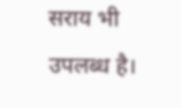सराय भी उपलब्ध है।